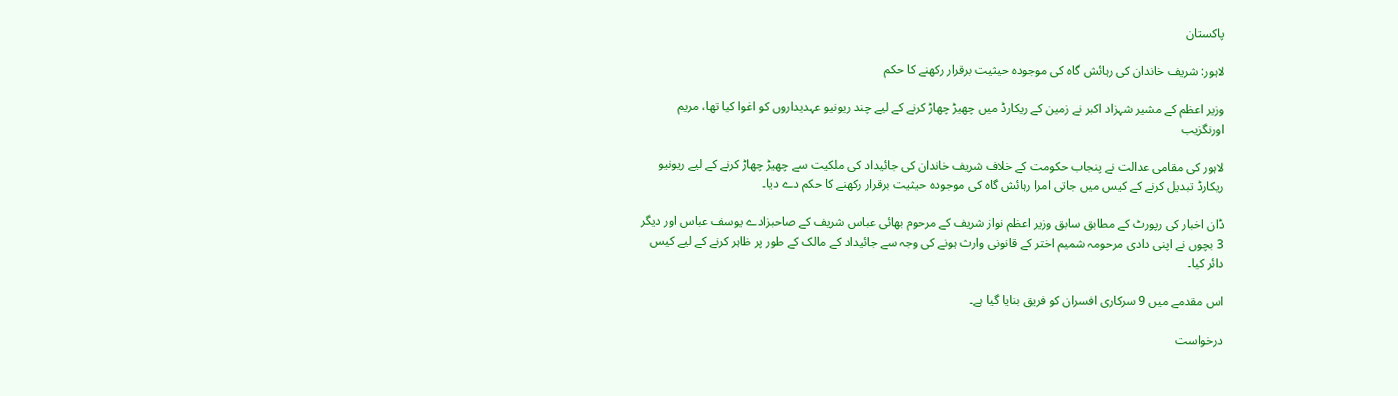پاکستان

لاہور: شریف خاندان کی رہائش گاہ کی موجودہ حیثیت برقرار رکھنے کا حکم

وزیر اعظم کے مشیر شہزاد اکبر نے زمین کے ریکارڈ میں چھیڑ چھاڑ کرنے کے لیے چند ریونیو عہدیداروں کو اغوا کیا تھا، مریم اورنگزیب

لاہور کی مقامی عدالت نے پنجاب حکومت کے خلاف شریف خاندان کی جائیداد کی ملکیت سے چھیڑ چھاڑ کرنے کے لیے ریونیو ریکارڈ تبدیل کرنے کے کیس میں جاتی امرا رہائش گاہ کی موجودہ حیثیت برقرار رکھنے کا حکم دے دیا۔

ڈان اخبار کی رپورٹ کے مطابق سابق وزیر اعظم نواز شریف کے مرحوم بھائی عباس شریف کے صاحبزادے یوسف عباس اور دیگر 3 بچوں نے اپنی دادی مرحومہ شمیم اختر کے قانونی وارث ہونے کی وجہ سے جائیداد کے مالک کے طور پر ظاہر کرنے کے لیے کیس دائر کیا۔

اس مقدمے میں 9 سرکاری افسران کو فریق بنایا گیا ہے۔

درخواست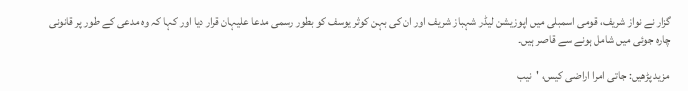گزار نے نواز شریف، قومی اسمبلی میں اپوزیشن لیڈر شہباز شریف اور ان کی بہن کوثر یوسف کو بطور رسمی مدعا علیہان قرار دیا اور کہا کہ وہ مدعی کے طور پر قانونی چارہ جوئی میں شامل ہونے سے قاصر ہیں۔

مزید پڑھیں: جاتی امرا اراضی کیس، 'نیب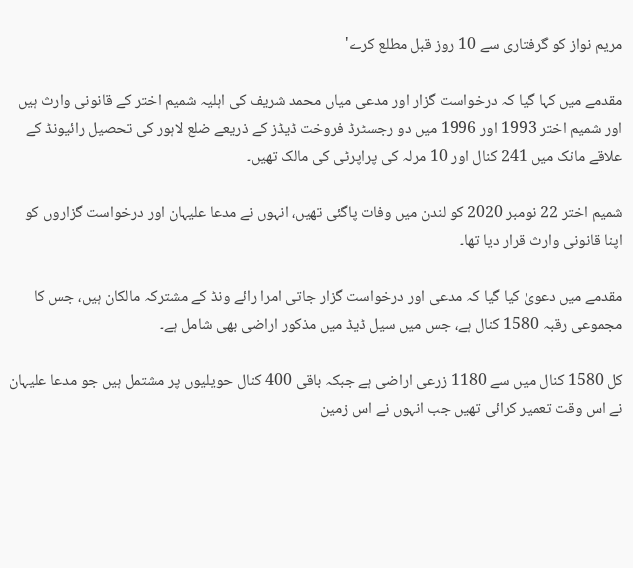مریم نواز کو گرفتاری سے 10 روز قبل مطلع کرے'

مقدمے میں کہا گیا کہ درخواست گزار اور مدعی میاں محمد شریف کی اہلیہ شمیم اختر کے قانونی وارث ہیں اور شمیم اختر 1993 اور 1996 میں دو رجسٹرڈ فروخت ڈیڈز کے ذریعے ضلع لاہور کی تحصیل رائیونڈ کے علاقے مانک میں 241 کنال اور 10 مرلہ کی پراپرٹی کی مالک تھیں۔

شمیم اختر 22 نومبر 2020 کو لندن میں وفات پاگئی تھیں، انہوں نے مدعا علیہان اور درخواست گزاروں کو اپنا قانونی وارث قرار دیا تھا۔

مقدمے میں دعویٰ کیا گیا کہ مدعی اور درخواست گزار جاتی امرا رائے ونڈ کے مشترکہ مالکان ہیں، جس کا مجموعی رقبہ 1580 کنال ہے، جس میں سیل ڈیڈ میں مذکور اراضی بھی شامل ہے۔

کل 1580 کنال میں سے 1180 زرعی اراضی ہے جبکہ باقی 400 کنال حویلیوں پر مشتمل ہیں جو مدعا علیہان نے اس وقت تعمیر کرائی تھیں جب انہوں نے اس زمین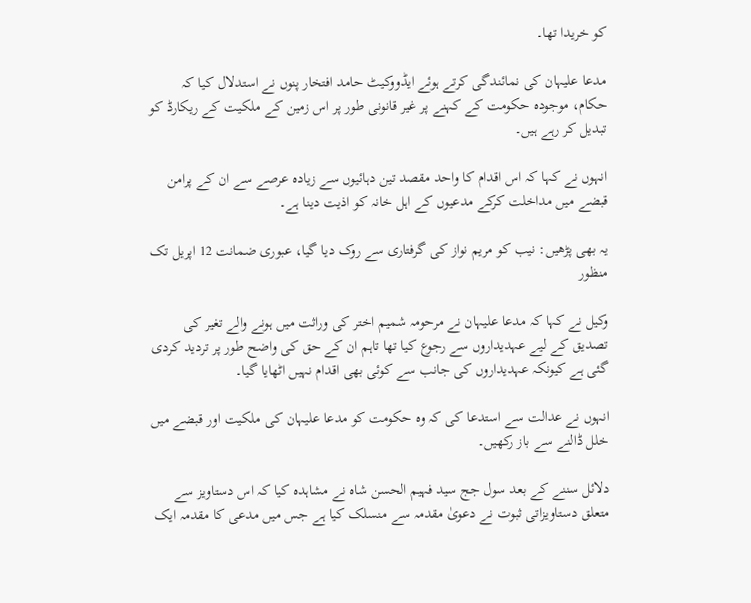کو خریدا تھا۔

مدعا علیہان کی نمائندگی کرتے ہوئے ایڈووکیٹ حامد افتخار پنوں نے استدلال کیا کہ حکام، موجودہ حکومت کے کہنے پر غیر قانونی طور پر اس زمین کے ملکیت کے ریکارڈ کو تبدیل کر رہے ہیں۔

انہوں نے کہا کہ اس اقدام کا واحد مقصد تین دہائیوں سے زیادہ عرصے سے ان کے پرامن قبضے میں مداخلت کرکے مدعیوں کے اہل خانہ کو اذیت دینا ہے۔

یہ بھی پڑھیں: نیب کو مریم نواز کی گرفتاری سے روک دیا گیا، عبوری ضمانت 12 اپریل تک منظور

وکیل نے کہا کہ مدعا علیہان نے مرحومہ شمیم اختر کی وراثت میں ہونے والے تغیر کی تصدیق کے لیے عہدیداروں سے رجوع کیا تھا تاہم ان کے حق کی واضح طور پر تردید کردی گئی ہے کیونکہ عہدیداروں کی جانب سے کوئی بھی اقدام نہیں اٹھایا گیا۔

انہوں نے عدالت سے استدعا کی کہ وہ حکومت کو مدعا علیہان کی ملکیت اور قبضے میں خلل ڈالنے سے باز رکھیں۔

دلائل سننے کے بعد سول جج سید فہیم الحسن شاہ نے مشاہدہ کیا کہ اس دستاویز سے متعلق دستاویزاتی ثبوت نے دعویٰ مقدمہ سے منسلک کیا ہے جس میں مدعی کا مقدمہ ایک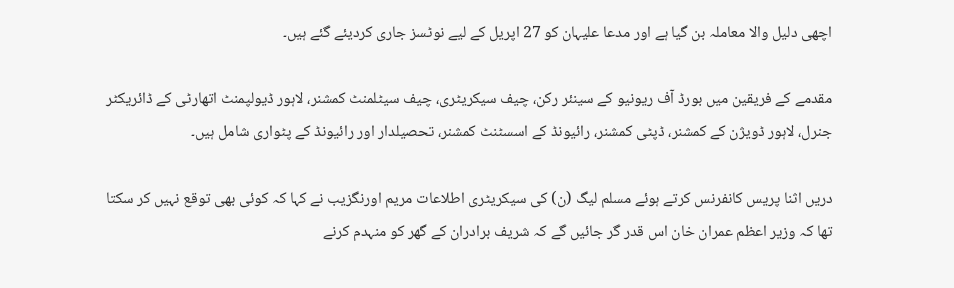اچھی دلیل والا معاملہ بن گیا ہے اور مدعا علیہان کو 27 اپریل کے لیے نوٹسز جاری کردیئے گئے ہیں۔

مقدمے کے فریقین میں بورڈ آف ریونیو کے سینئر رکن، چیف سیکریٹری، چیف سیٹلمنٹ کمشنر، لاہور ڈیولپمنٹ اتھارٹی کے ڈائریکٹر جنرل، لاہور ڈویژن کے کمشنر، ڈپٹی کمشنر، رائیونڈ کے اسسٹنٹ کمشنر، تحصیلدار اور رائیونڈ کے پٹواری شامل ہیں۔

دریں اثنا پریس کانفرنس کرتے ہوئے مسلم لیگ (ن) کی سیکریٹری اطلاعات مریم اورنگزیب نے کہا کہ کوئی بھی توقع نہیں کر سکتا تھا کہ وزیر اعظم عمران خان اس قدر گر جائیں گے کہ شریف برادران کے گھر کو منہدم کرنے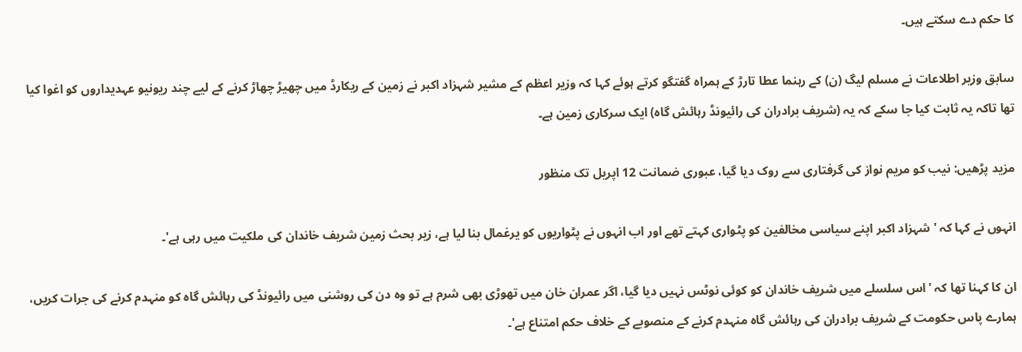کا حکم دے سکتے ہیں۔

سابق وزیر اطلاعات نے مسلم لیگ (ن) کے رہنما عطا تارڑ کے ہمراہ گفتگو کرتے ہوئے کہا کہ وزیر اعظم کے مشیر شہزاد اکبر نے زمین کے ریکارڈ میں چھیڑ چھاڑ کرنے کے لیے چند ریونیو عہدیداروں کو اغوا کیا تھا تاکہ یہ ثابت کیا جا سکے کہ یہ (شریف برادران کی رائیونڈ رہائش گاہ) ایک سرکاری زمین ہے۔

مزید پڑھیں: نیب کو مریم نواز کی گرفتاری سے روک دیا گیا، عبوری ضمانت 12 اپریل تک منظور

انہوں نے کہا کہ 'شہزاد اکبر اپنے سیاسی مخالفین کو پٹواری کہتے تھے اور اب انہوں نے پٹواریوں کو یرغمال بنا لیا ہے، زیر بحث زمین شریف خاندان کی ملکیت میں رہی ہے'۔

ان کا کہنا تھا کہ 'اس سلسلے میں شریف خاندان کو کوئی نوٹس نہیں دیا گیا، اگر عمران خان میں تھوڑی بھی شرم ہے تو وہ دن کی روشنی میں رائیونڈ کی رہائش گاہ کو منہدم کرنے کی جرات کریں، ہمارے پاس حکومت کے شریف برادران کی رہائش گاہ منہدم کرنے کے منصوبے کے خلاف حکم امتناع ہے'۔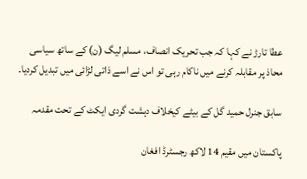عطا تارڑ نے کہا کہ جب تحریک انصاف، مسلم لیگ (ن) کے ساتھ سیاسی محاذ پر مقابلہ کرنے میں ناکام رہی تو اس نے اسے ذاتی لڑائی میں تبدیل کردیا۔

سابق جنرل حمید گل کے بیٹے کیخلاف دہشت گردی ایکٹ کے تحت مقدمہ

پاکستان میں مقیم 14 لاکھ رجسٹرڈ افغان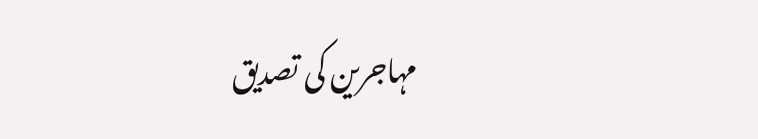مہاجرین کی تصدیق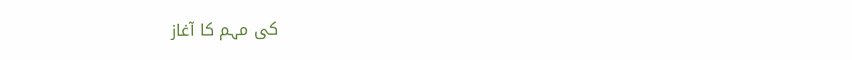کی مہم کا آغاز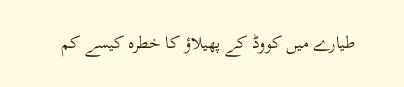طیارے میں کووڈ کے پھیلاؤ کا خطرہ کیسے کم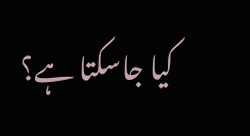کیا جاسکتا ہے؟